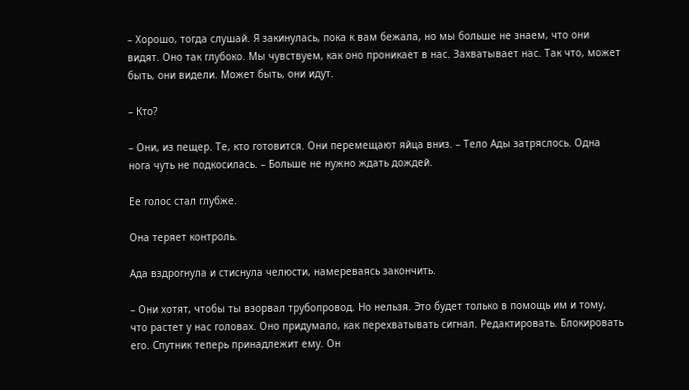– Хорошо, тогда слушай. Я закинулась, пока к вам бежала, но мы больше не знаем, что они видят. Оно так глубоко. Мы чувствуем, как оно проникает в нас. Захватывает нас. Так что, может быть, они видели. Может быть, они идут.

– Кто?

– Они, из пещер. Те, кто готовится. Они перемещают яйца вниз. – Тело Ады затряслось. Одна нога чуть не подкосилась. – Больше не нужно ждать дождей.

Ее голос стал глубже.

Она теряет контроль.

Ада вздрогнула и стиснула челюсти, намереваясь закончить.

– Они хотят, чтобы ты взорвал трубопровод. Но нельзя. Это будет только в помощь им и тому, что растет у нас головах. Оно придумало, как перехватывать сигнал. Редактировать. Блокировать его. Спутник теперь принадлежит ему. Он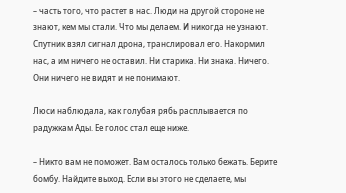– часть того, что растет в нас. Люди на другой стороне не знают, кем мы стали. Что мы делаем. И никогда не узнают. Спутник взял сигнал дрона, транслировал его. Накормил нас, а им ничего не оставил. Ни старика. Ни знака. Ничего. Они ничего не видят и не понимают.

Люси наблюдала, как голубая рябь расплывается по радужкам Ады. Ее голос стал еще ниже.

– Никто вам не поможет. Вам осталось только бежать. Берите бомбу. Найдите выход. Если вы этого не сделаете, мы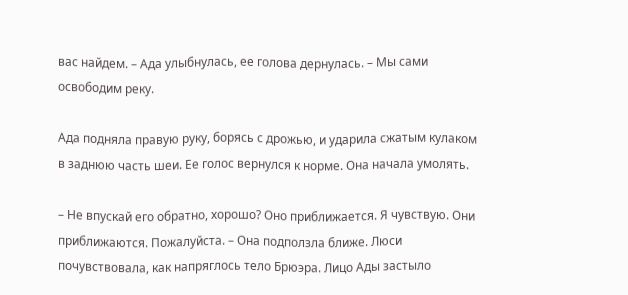вас найдем. – Ада улыбнулась, ее голова дернулась. – Мы сами освободим реку.

Ада подняла правую руку, борясь с дрожью, и ударила сжатым кулаком в заднюю часть шеи. Ее голос вернулся к норме. Она начала умолять.

– Не впускай его обратно, хорошо? Оно приближается. Я чувствую. Они приближаются. Пожалуйста. – Она подползла ближе. Люси почувствовала, как напряглось тело Брюэра. Лицо Ады застыло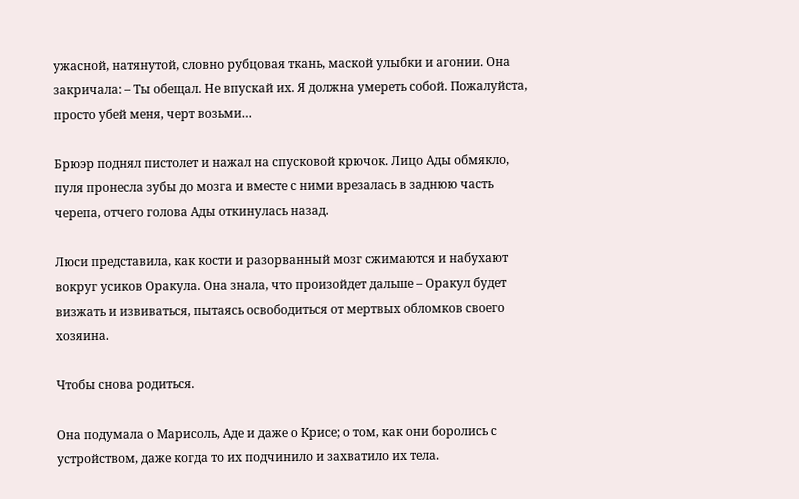ужасной, натянутой, словно рубцовая ткань, маской улыбки и агонии. Она закричала: – Ты обещал. Не впускай их. Я должна умереть собой. Пожалуйста, просто убей меня, черт возьми…

Брюэр поднял пистолет и нажал на спусковой крючок. Лицо Ады обмякло, пуля пронесла зубы до мозга и вместе с ними врезалась в заднюю часть черепа, отчего голова Ады откинулась назад.

Люси представила, как кости и разорванный мозг сжимаются и набухают вокруг усиков Оракула. Она знала, что произойдет дальше – Оракул будет визжать и извиваться, пытаясь освободиться от мертвых обломков своего хозяина.

Чтобы снова родиться.

Она подумала о Марисоль, Аде и даже о Крисе; о том, как они боролись с устройством, даже когда то их подчинило и захватило их тела.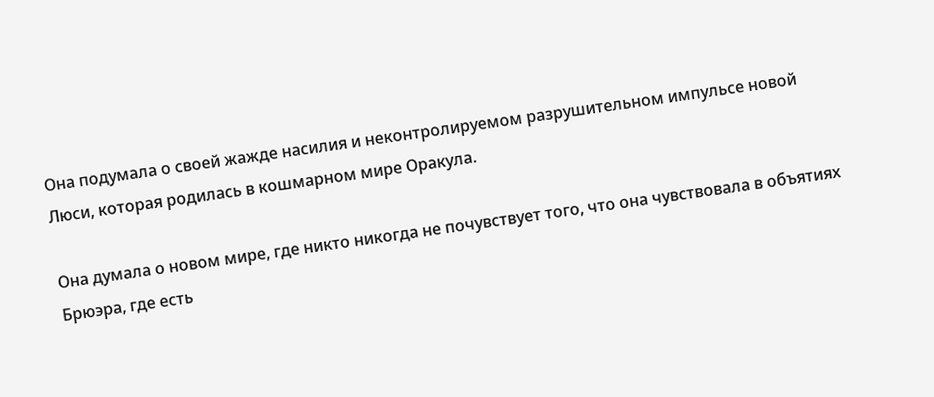Она подумала о своей жажде насилия и неконтролируемом разрушительном импульсе новой Люси, которая родилась в кошмарном мире Оракула.

Она думала о новом мире, где никто никогда не почувствует того, что она чувствовала в объятиях Брюэра, где есть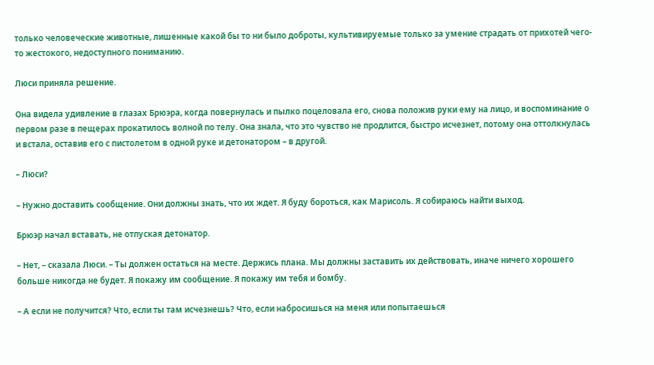только человеческие животные, лишенные какой бы то ни было доброты, культивируемые только за умение страдать от прихотей чего-то жестокого, недоступного пониманию.

Люси приняла решение.

Она видела удивление в глазах Брюэра, когда повернулась и пылко поцеловала его, снова положив руки ему на лицо, и воспоминание о первом разе в пещерах прокатилось волной по телу. Она знала, что это чувство не продлится, быстро исчезнет, потому она оттолкнулась и встала, оставив его с пистолетом в одной руке и детонатором – в другой.

– Люси?

– Нужно доставить сообщение. Они должны знать, что их ждет. Я буду бороться, как Марисоль. Я собираюсь найти выход.

Брюэр начал вставать, не отпуская детонатор.

– Нет, – сказала Люси. – Ты должен остаться на месте. Держись плана. Мы должны заставить их действовать, иначе ничего хорошего больше никогда не будет. Я покажу им сообщение. Я покажу им тебя и бомбу.

– А если не получится? Что, если ты там исчезнешь? Что, если набросишься на меня или попытаешься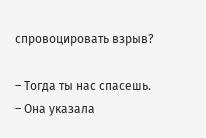спровоцировать взрыв?

– Тогда ты нас спасешь. – Она указала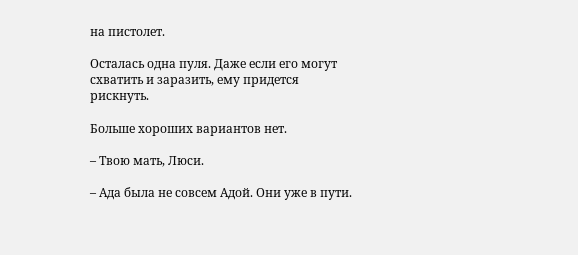на пистолет.

Осталась одна пуля. Даже если его могут схватить и заразить, ему придется рискнуть.

Больше хороших вариантов нет.

– Твою мать, Люси.

– Ада была не совсем Адой. Они уже в пути.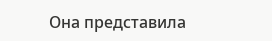Она представила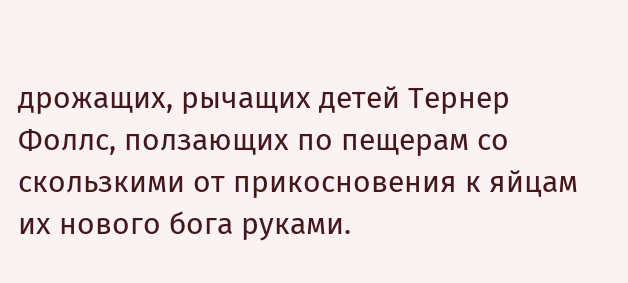дрожащих, рычащих детей Тернер Фоллс, ползающих по пещерам со скользкими от прикосновения к яйцам их нового бога руками.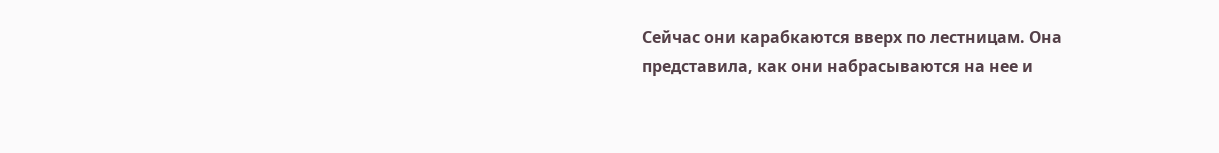Сейчас они карабкаются вверх по лестницам. Она представила, как они набрасываются на нее и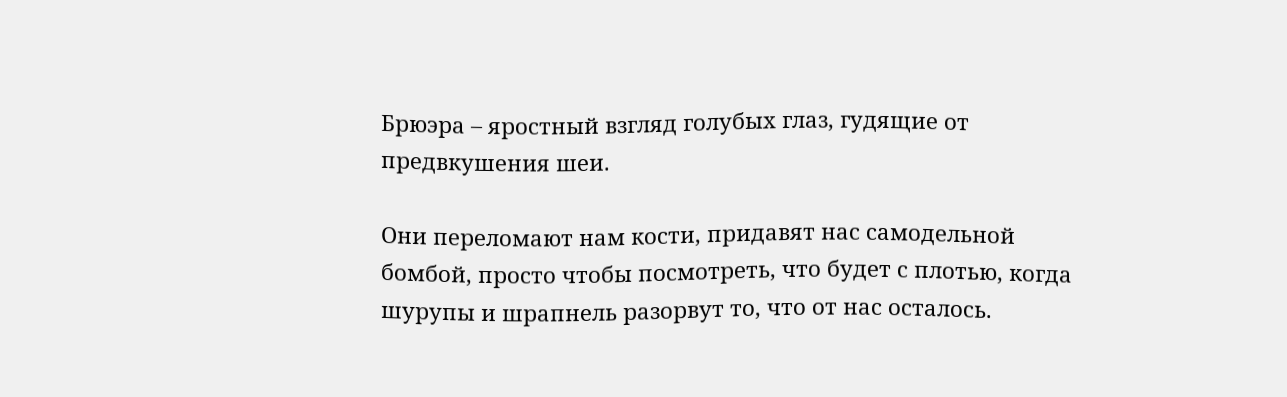Брюэра – яростный взгляд голубых глаз, гудящие от предвкушения шеи.

Они переломают нам кости, придавят нас самодельной бомбой, просто чтобы посмотреть, что будет с плотью, когда шурупы и шрапнель разорвут то, что от нас осталось.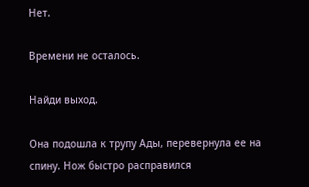Нет.

Времени не осталось.

Найди выход.

Она подошла к трупу Ады, перевернула ее на спину. Нож быстро расправился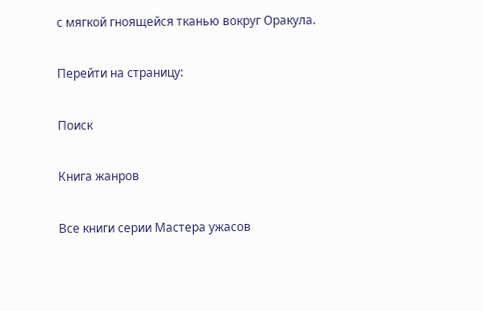с мягкой гноящейся тканью вокруг Оракула.

Перейти на страницу:

Поиск

Книга жанров

Все книги серии Мастера ужасов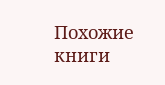Похожие книги